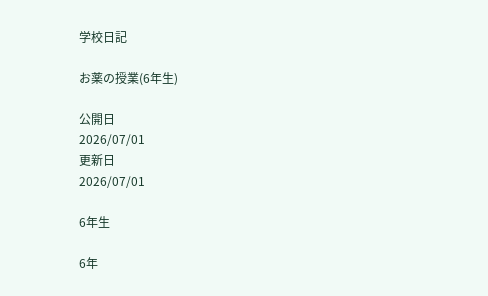学校日記

お薬の授業(6年生)

公開日
2026/07/01
更新日
2026/07/01

6年生

6年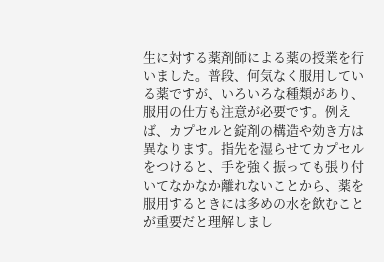生に対する薬剤師による薬の授業を行いました。普段、何気なく服用している薬ですが、いろいろな種類があり、服用の仕方も注意が必要です。例えば、カプセルと錠剤の構造や効き方は異なります。指先を湿らせてカプセルをつけると、手を強く振っても張り付いてなかなか離れないことから、薬を服用するときには多めの水を飲むことが重要だと理解しまし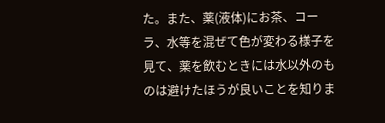た。また、薬(液体)にお茶、コーラ、水等を混ぜて色が変わる様子を見て、薬を飲むときには水以外のものは避けたほうが良いことを知りま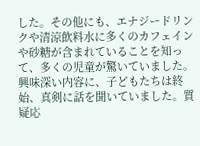した。その他にも、エナジードリンクや清涼飲料水に多くのカフェインや砂糖が含まれていることを知って、多くの児童が驚いていました。興味深い内容に、子どもたちは終始、真剣に話を聞いていました。質疑応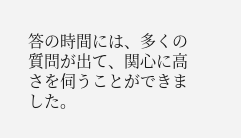答の時間には、多くの質問が出て、関心に高さを伺うことができました。